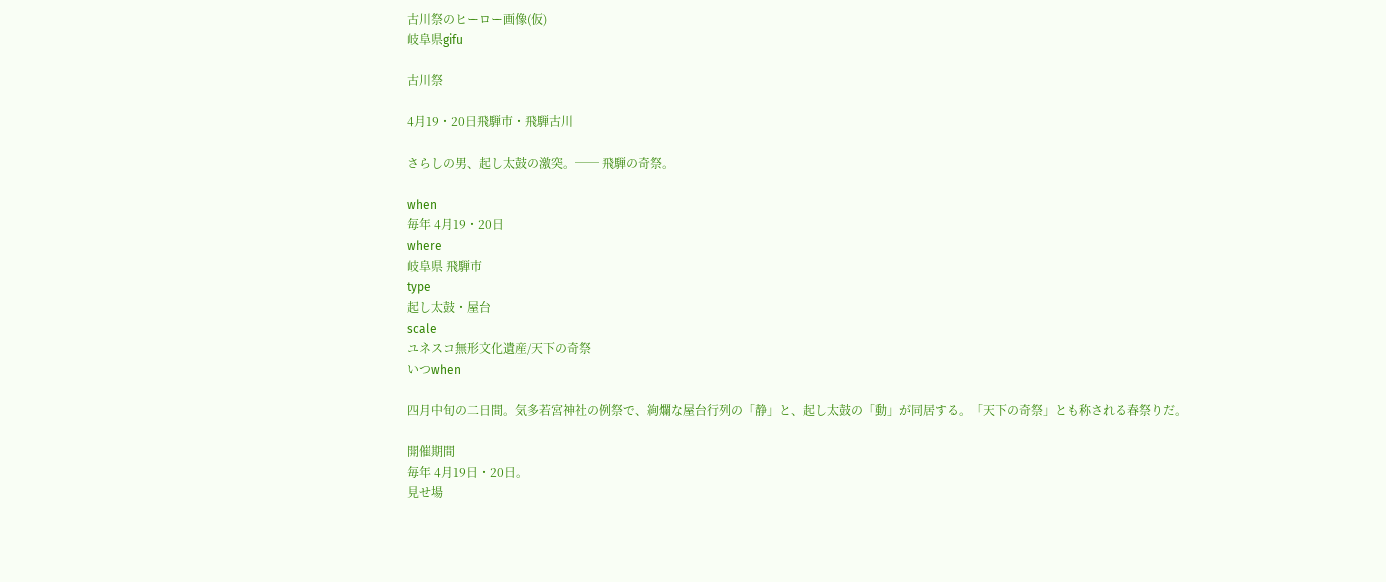古川祭のヒーロー画像(仮)
岐阜県gifu

古川祭

4月19・20日飛騨市・飛騨古川

さらしの男、起し太鼓の激突。── 飛騨の奇祭。

when
毎年 4月19・20日
where
岐阜県 飛騨市
type
起し太鼓・屋台
scale
ユネスコ無形文化遺産/天下の奇祭
いつwhen

四月中旬の二日間。気多若宮神社の例祭で、絢爛な屋台行列の「静」と、起し太鼓の「動」が同居する。「天下の奇祭」とも称される春祭りだ。

開催期間
毎年 4月19日・20日。
見せ場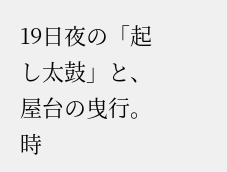19日夜の「起し太鼓」と、屋台の曳行。
時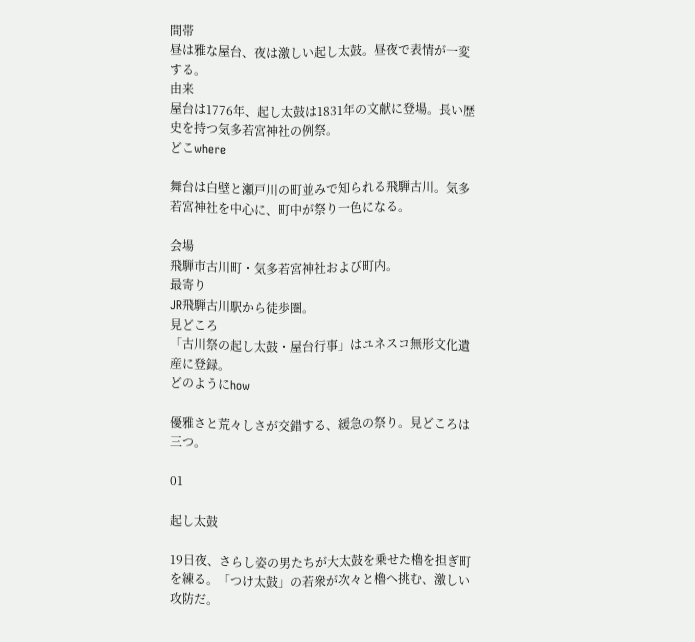間帯
昼は雅な屋台、夜は激しい起し太鼓。昼夜で表情が一変する。
由来
屋台は1776年、起し太鼓は1831年の文献に登場。長い歴史を持つ気多若宮神社の例祭。
どこwhere

舞台は白壁と瀬戸川の町並みで知られる飛騨古川。気多若宮神社を中心に、町中が祭り一色になる。

会場
飛騨市古川町・気多若宮神社および町内。
最寄り
JR飛騨古川駅から徒歩圏。
見どころ
「古川祭の起し太鼓・屋台行事」はユネスコ無形文化遺産に登録。
どのようにhow

優雅さと荒々しさが交錯する、緩急の祭り。見どころは三つ。

01

起し太鼓

19日夜、さらし姿の男たちが大太鼓を乗せた櫓を担ぎ町を練る。「つけ太鼓」の若衆が次々と櫓へ挑む、激しい攻防だ。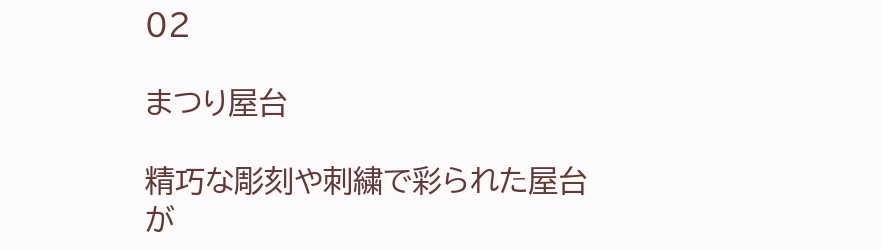02

まつり屋台

精巧な彫刻や刺繍で彩られた屋台が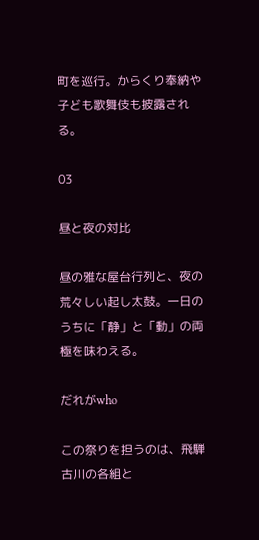町を巡行。からくり奉納や子ども歌舞伎も披露される。

03

昼と夜の対比

昼の雅な屋台行列と、夜の荒々しい起し太鼓。一日のうちに「静」と「動」の両極を味わえる。

だれがwho

この祭りを担うのは、飛騨古川の各組と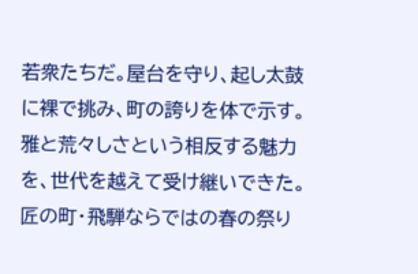若衆たちだ。屋台を守り、起し太鼓に裸で挑み、町の誇りを体で示す。雅と荒々しさという相反する魅力を、世代を越えて受け継いできた。匠の町・飛騨ならではの春の祭り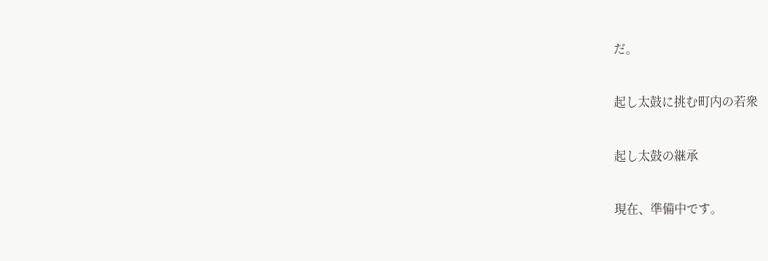だ。

起し太鼓に挑む町内の若衆

起し太鼓の継承

現在、準備中です。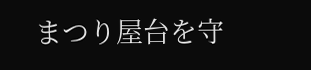まつり屋台を守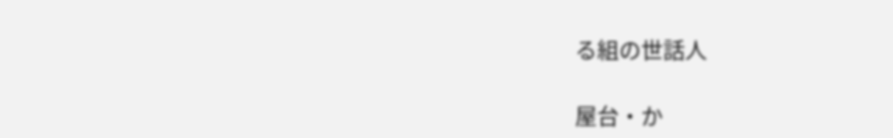る組の世話人

屋台・か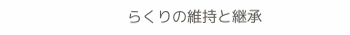らくりの維持と継承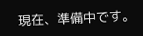現在、準備中です。